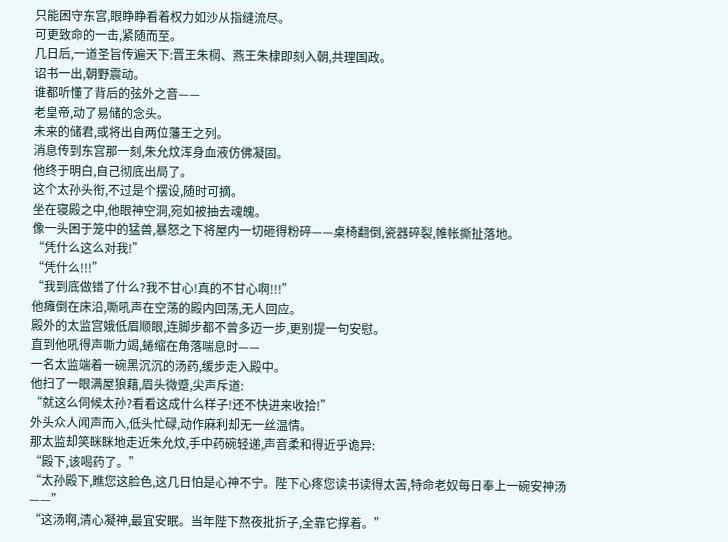只能困守东宫,眼睁睁看着权力如沙从指缝流尽。
可更致命的一击,紧随而至。
几日后,一道圣旨传遍天下:晋王朱棡、燕王朱棣即刻入朝,共理国政。
诏书一出,朝野震动。
谁都听懂了背后的弦外之音——
老皇帝,动了易储的念头。
未来的储君,或将出自两位藩王之列。
消息传到东宫那一刻,朱允炆浑身血液仿佛凝固。
他终于明白,自己彻底出局了。
这个太孙头衔,不过是个摆设,随时可摘。
坐在寝殿之中,他眼神空洞,宛如被抽去魂魄。
像一头困于笼中的猛兽,暴怒之下将屋内一切砸得粉碎——桌椅翻倒,瓷器碎裂,帷帐撕扯落地。
“凭什么这么对我!”
“凭什么!!!”
“我到底做错了什么?我不甘心!真的不甘心啊!!!”
他瘫倒在床沿,嘶吼声在空荡的殿内回荡,无人回应。
殿外的太监宫娥低眉顺眼,连脚步都不曾多迈一步,更别提一句安慰。
直到他吼得声嘶力竭,蜷缩在角落喘息时——
一名太监端着一碗黑沉沉的汤药,缓步走入殿中。
他扫了一眼满屋狼藉,眉头微蹙,尖声斥道:
“就这么伺候太孙?看看这成什么样子!还不快进来收拾!”
外头众人闻声而入,低头忙碌,动作麻利却无一丝温情。
那太监却笑眯眯地走近朱允炆,手中药碗轻递,声音柔和得近乎诡异:
“殿下,该喝药了。”
“太孙殿下,瞧您这脸色,这几日怕是心神不宁。陛下心疼您读书读得太苦,特命老奴每日奉上一碗安神汤——”
“这汤啊,清心凝神,最宜安眠。当年陛下熬夜批折子,全靠它撑着。”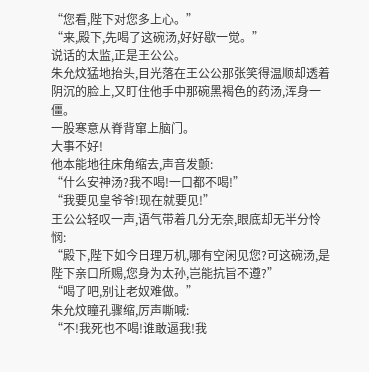“您看,陛下对您多上心。”
“来,殿下,先喝了这碗汤,好好歇一觉。”
说话的太监,正是王公公。
朱允炆猛地抬头,目光落在王公公那张笑得温顺却透着阴沉的脸上,又盯住他手中那碗黑褐色的药汤,浑身一僵。
一股寒意从脊背窜上脑门。
大事不好!
他本能地往床角缩去,声音发颤:
“什么安神汤?我不喝!一口都不喝!”
“我要见皇爷爷!现在就要见!”
王公公轻叹一声,语气带着几分无奈,眼底却无半分怜悯:
“殿下,陛下如今日理万机,哪有空闲见您?可这碗汤,是陛下亲口所赐,您身为太孙,岂能抗旨不遵?”
“喝了吧,别让老奴难做。”
朱允炆瞳孔骤缩,厉声嘶喊:
“不!我死也不喝!谁敢逼我!我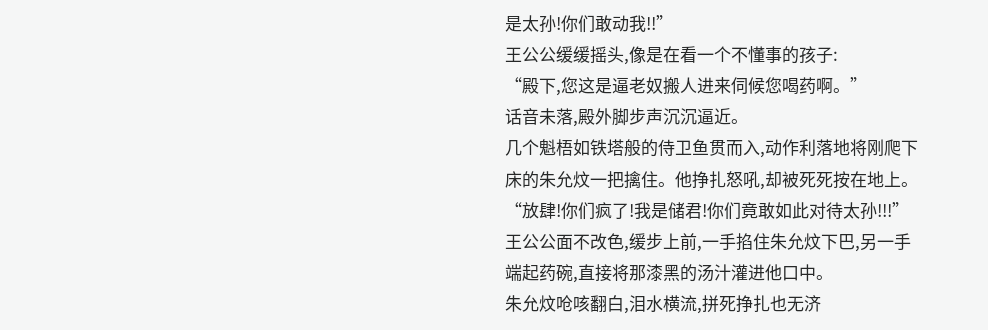是太孙!你们敢动我!!”
王公公缓缓摇头,像是在看一个不懂事的孩子:
“殿下,您这是逼老奴搬人进来伺候您喝药啊。”
话音未落,殿外脚步声沉沉逼近。
几个魁梧如铁塔般的侍卫鱼贯而入,动作利落地将刚爬下床的朱允炆一把擒住。他挣扎怒吼,却被死死按在地上。
“放肆!你们疯了!我是储君!你们竟敢如此对待太孙!!!”
王公公面不改色,缓步上前,一手掐住朱允炆下巴,另一手端起药碗,直接将那漆黑的汤汁灌进他口中。
朱允炆呛咳翻白,泪水横流,拼死挣扎也无济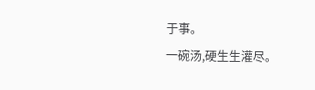于事。
一碗汤,硬生生灌尽。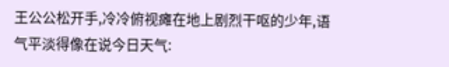王公公松开手,冷冷俯视瘫在地上剧烈干呕的少年,语气平淡得像在说今日天气: